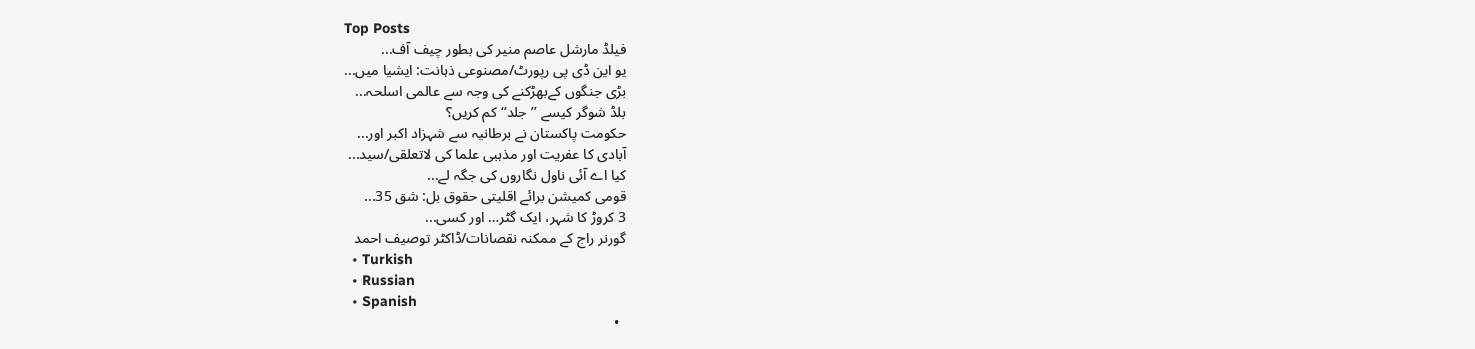Top Posts
فیلڈ مارشل عاصم منیر کی بطور چیف آف...
یو این ڈی پی رپورٹ/مصنوعی ذہانت: ایشیا میں...
بڑی جنگوں کےبھڑکنے کی وجہ سے عالمی اسلحہ...
بلڈ شوگر کیسے ’’جلد‘‘کم کریں؟
حکومت پاکستان نے برطانیہ سے شہزاد اکبر اور...
آبادی کا عفریت اور مذہبی علما کی لاتعلقی/سید...
کیا اے آئی ناول نگاروں کی جگہ لے...
قومی کمیشن برائے اقلیتی حقوق بل: شق 35...
3 کروڑ کا شہر، ایک گٹر… اور کسی...
گورنر راج کے ممکنہ نقصانات/ڈاکٹر توصیف احمد
  • Turkish
  • Russian
  • Spanish
  •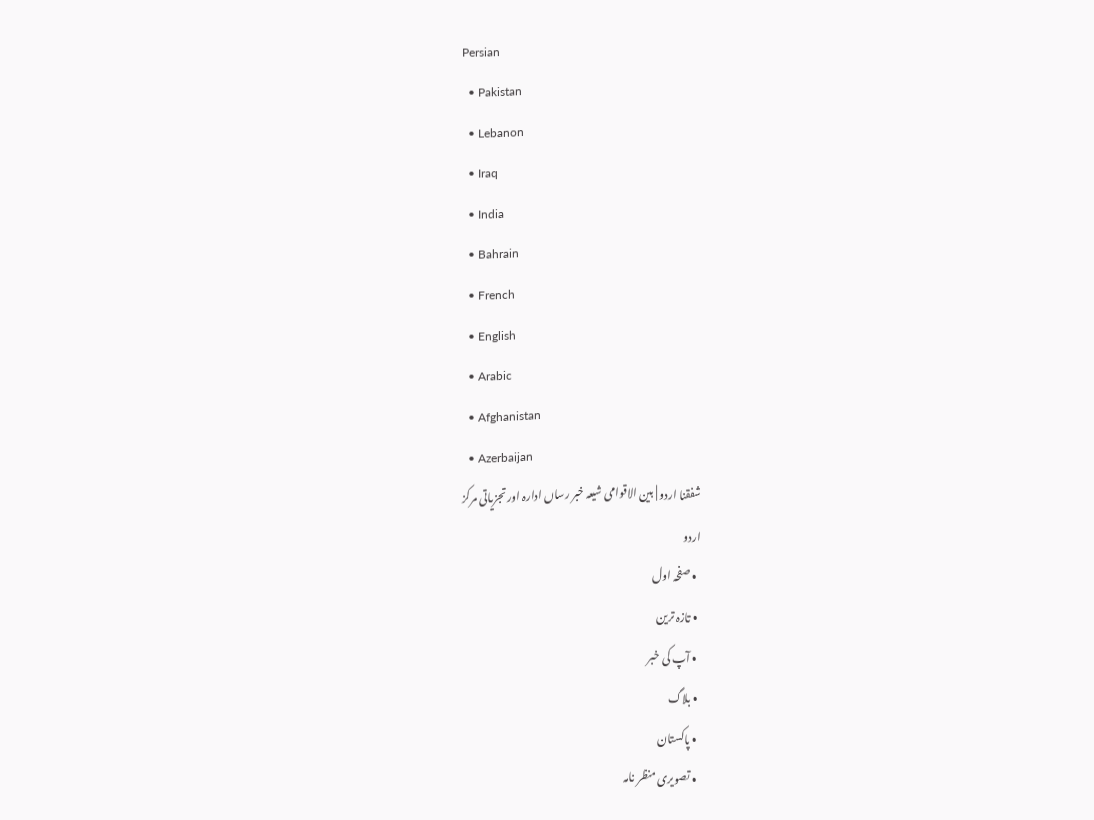Persian
  • Pakistan
  • Lebanon
  • Iraq
  • India
  • Bahrain
  • French
  • English
  • Arabic
  • Afghanistan
  • Azerbaijan
شفقنا اردو | بین الاقوامی شیعہ خبر رساں ادارہ اور تجزیاتی مرکز
اردو
  • صفحہ اول
  • تازہ ترین
  • آپ کی خبر
  • بلاگ
  • پاکستان
  • تصویری منظر نامہ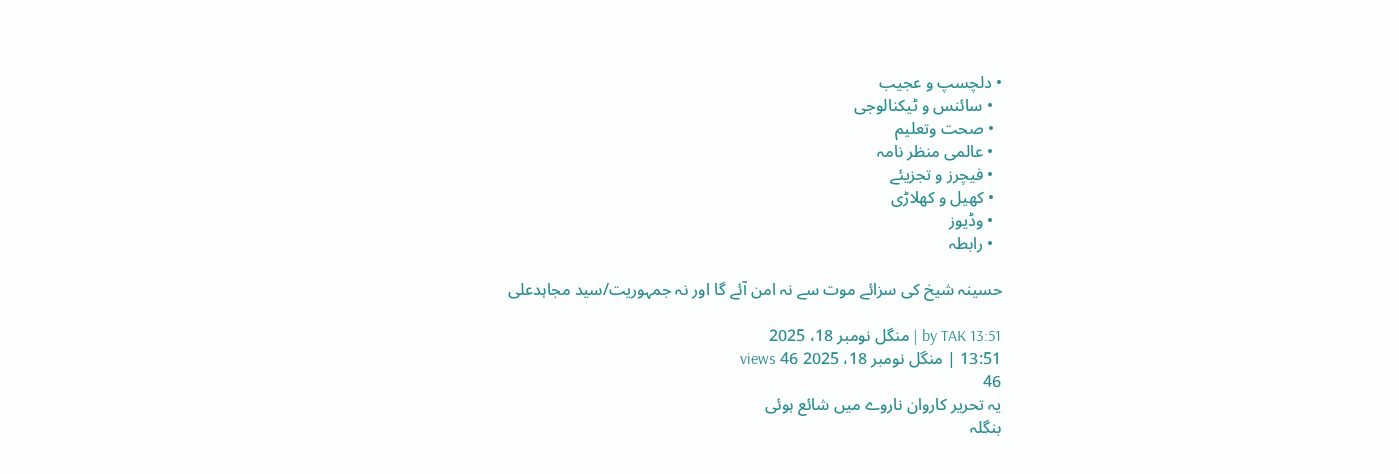• دلچسپ و عجیب
  • سائنس و ٹیکنالوجی
  • صحت وتعلیم
  • عالمی منظر نامہ
  • فیچرز و تجزیئے
  • کھیل و کھلاڑی
  • وڈیوز
  • رابطہ

حسینہ شیخ کی سزائے موت سے نہ امن آئے گا اور نہ جمہوریت/سید مجاہدعلی

by TAK 13:51 | منگل نومبر 18، 2025
13:51 | منگل نومبر 18، 2025 46 views
46
یہ تحریر کاروان ناروے میں شائع ہوئی
بنگلہ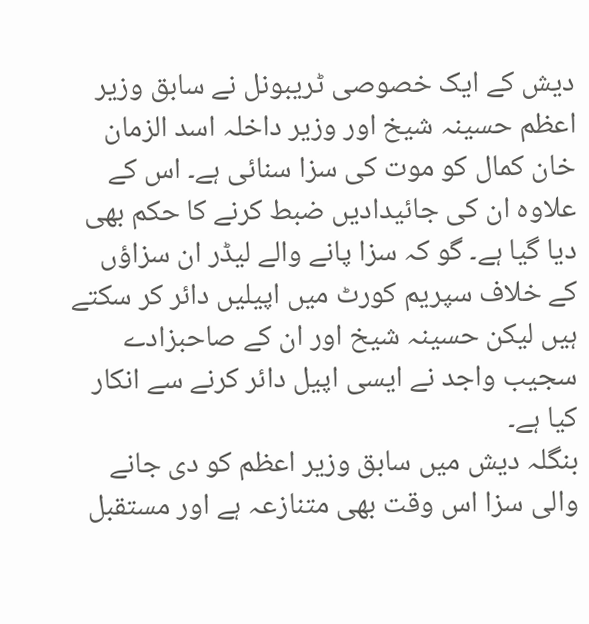دیش کے ایک خصوصی ٹریبونل نے سابق وزیر اعظم حسینہ شیخ اور وزیر داخلہ اسد الزمان خان کمال کو موت کی سزا سنائی ہے۔ اس کے علاوہ ان کی جائیدادیں ضبط کرنے کا حکم بھی دیا گیا ہے۔ گو کہ سزا پانے والے لیڈر ان سزاؤں کے خلاف سپریم کورٹ میں اپیلیں دائر کر سکتے ہیں لیکن حسینہ شیخ اور ان کے صاحبزادے سجیب واجد نے ایسی اپیل دائر کرنے سے انکار کیا ہے۔
بنگلہ دیش میں سابق وزیر اعظم کو دی جانے والی سزا اس وقت بھی متنازعہ ہے اور مستقبل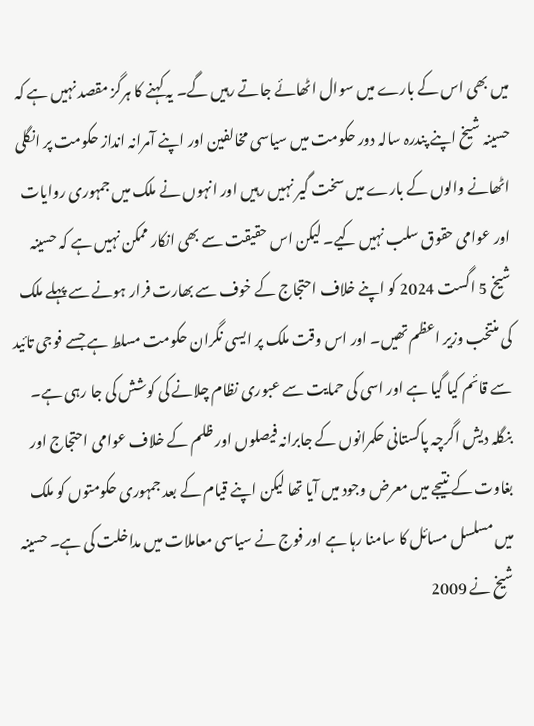میں بھی اس کے بارے میں سوال اٹھائے جاتے رہیں گے۔ یہ کہنے کا ہرگز مقصد نہیں ہے کہ حسینہ شیخ اپنے پندرہ سالہ دور حکومت میں سیاسی مخالفین اور اپنے آمرانہ انداز حکومت پر انگلی اٹھانے والوں کے بارے میں سخت گیر نہیں رہیں اور انہوں نے ملک میں جمہوری روایات اور عوامی حقوق سلب نہیں کیے۔ لیکن اس حقیقت سے بھی انکار ممکن نہیں ہے کہ حسینہ شیخ 5 اگست 2024 کو اپنے خلاف احتجاج کے خوف سے بھارت فرار ہونے سے پہلے ملک کی منتخب وزیر اعظم تھیں۔ اور اس وقت ملک پر ایسی نگران حکومت مسلط ہے جسے فوجی تائید سے قائم کیا گیا ہے اور اسی کی حمایت سے عبوری نظام چلانے کی کوشش کی جا رہی ہے۔
بنگلہ دیش اگرچہ پاکستانی حکمرانوں کے جابرانہ فیصلوں اور ظلم کے خلاف عوامی احتجاج اور بغاوت کے نتیجے میں معرض وجود میں آیا تھا لیکن اپنے قیام کے بعد جمہوری حکومتوں کو ملک میں مسلسل مسائل کا سامنا رہا ہے اور فوج نے سیاسی معاملات میں مداخلت کی ہے۔ حسینہ شیخ نے 2009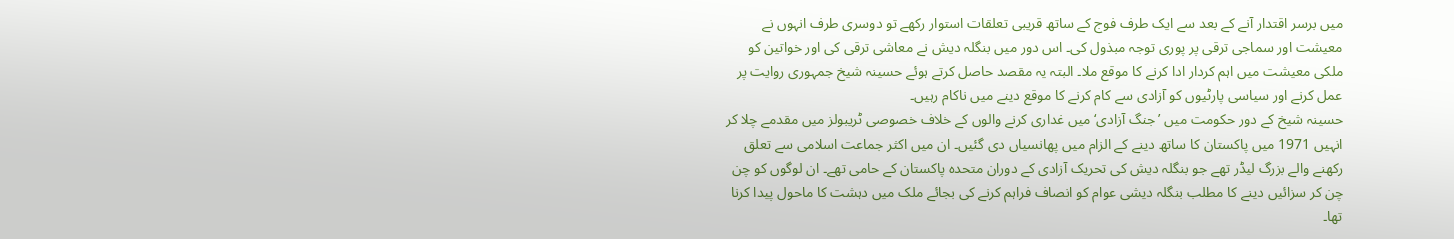میں برسر اقتدار آنے کے بعد سے ایک طرف فوج کے ساتھ قریبی تعلقات استوار رکھے تو دوسری طرف انہوں نے معیشت اور سماجی ترقی پر پوری توجہ مبذول کی۔ اس دور میں بنگلہ دیش نے معاشی ترقی کی اور خواتین کو ملکی معیشت میں اہم کردار ادا کرنے کا موقع ملا۔ البتہ یہ مقصد حاصل کرتے ہوئے حسینہ شیخ جمہوری روایت پر عمل کرنے اور سیاسی پارٹیوں کو آزادی سے کام کرنے کا موقع دینے میں ناکام رہیں۔
حسینہ شیخ کے دور حکومت میں ’جنگ آزادی‘ میں غداری کرنے والوں کے خلاف خصوصی ٹریبولز میں مقدمے چلا کر انہیں 1971 میں پاکستان کا ساتھ دینے کے الزام میں پھانسیاں دی گئیں۔ ان میں اکثر جماعت اسلامی سے تعلق رکھنے والے بزرگ لیڈر تھے جو بنگلہ دیش کی تحریک آزادی کے دوران متحدہ پاکستان کے حامی تھے۔ ان لوگوں کو چن چن کر سزائیں دینے کا مطلب بنگلہ دیشی عوام کو انصاف فراہم کرنے کی بجائے ملک میں دہشت کا ماحول پیدا کرنا تھا۔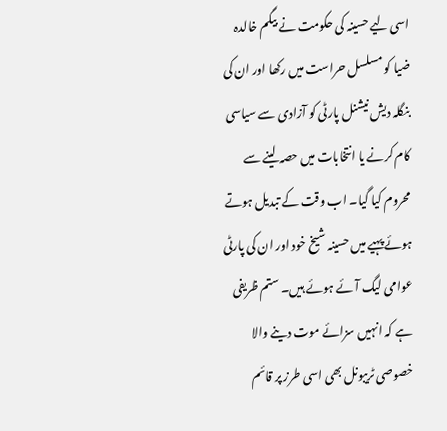اسی لیے حسینہ کی حکومت نے بیگم خالدہ ضیا کو مسلسل حراست میں رکھا اور ان کی بنگلہ دیش نیشنل پارٹی کو آزادی سے سیاسی کام کرنے یا انتخابات میں حصہ لینے سے محروم کیا گیا۔ اب وقت کے تبدیل ہوتے ہوئے پہیے میں حسینہ شیخ خود اور ان کی پارٹی عوامی لیگ آئے ہوئے ہیں۔ ستم ظریفی ہے کہ انہیں سزائے موت دینے والا خصوصی ٹریبونل بھی اسی طرز پر قائم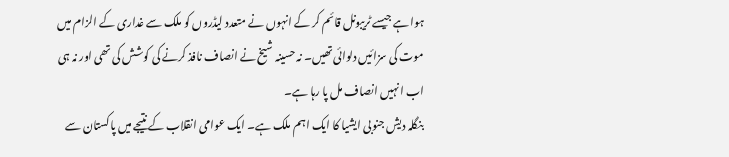ہوا ہے جیسے ٹریبونل قائم کر کے انہوں نے متعدد لیڈروں کو ملک سے غداری کے الزام میں موت کی سزائیں دلوائی تھیں۔ نہ حسینہ شیخ نے انصاف نافذ کرنے کی کوشش کی تھی اور نہ ہی اب انہیں انصاف مل پا رہا ہے۔
بنگلہ دیش جنوبی ایشیا کا ایک اہم ملک ہے۔ ایک عوامی انقلاب کے نتیجے میں پاکستان سے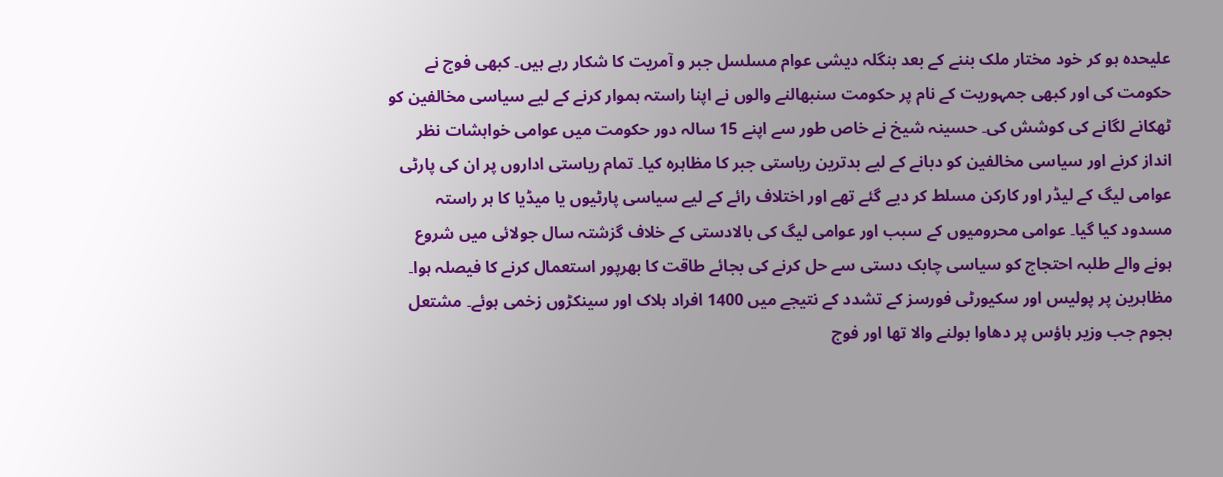علیحدہ ہو کر خود مختار ملک بننے کے بعد بنگلہ دیشی عوام مسلسل جبر و آمریت کا شکار رہے ہیں۔ کبھی فوج نے حکومت کی اور کبھی جمہوریت کے نام پر حکومت سنبھالنے والوں نے اپنا راستہ ہموار کرنے کے لیے سیاسی مخالفین کو ٹھکانے لگانے کی کوشش کی۔ حسینہ شیخ نے خاص طور سے اپنے 15 سالہ دور حکومت میں عوامی خواہشات نظر انداز کرنے اور سیاسی مخالفین کو دبانے کے لیے بدترین ریاستی جبر کا مظاہرہ کیا۔ تمام ریاستی اداروں پر ان کی پارٹی عوامی لیگ کے لیڈر اور کارکن مسلط کر دیے گئے تھے اور اختلاف رائے کے لیے سیاسی پارٹیوں یا میڈیا کا ہر راستہ مسدود کیا گیا۔ عوامی محرومیوں کے سبب اور عوامی لیگ کی بالادستی کے خلاف گزشتہ سال جولائی میں شروع ہونے والے طلبہ احتجاج کو سیاسی چابک دستی سے حل کرنے کی بجائے طاقت کا بھرپور استعمال کرنے کا فیصلہ ہوا۔ مظاہرین پر پولیس اور سکیورٹی فورسز کے تشدد کے نتیجے میں 1400 افراد ہلاک اور سینکڑوں زخمی ہوئے۔ مشتعل ہجوم جب وزیر ہاؤس پر دھاوا بولنے والا تھا اور فوج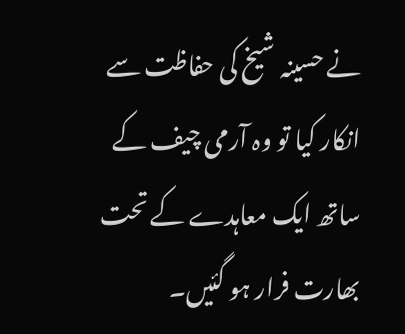نے حسینہ شیخ کی حفاظت سے انکار کیا تو وہ آرمی چیف کے ساتھ ایک معاہدے کے تحت بھارت فرار ہو گئیں۔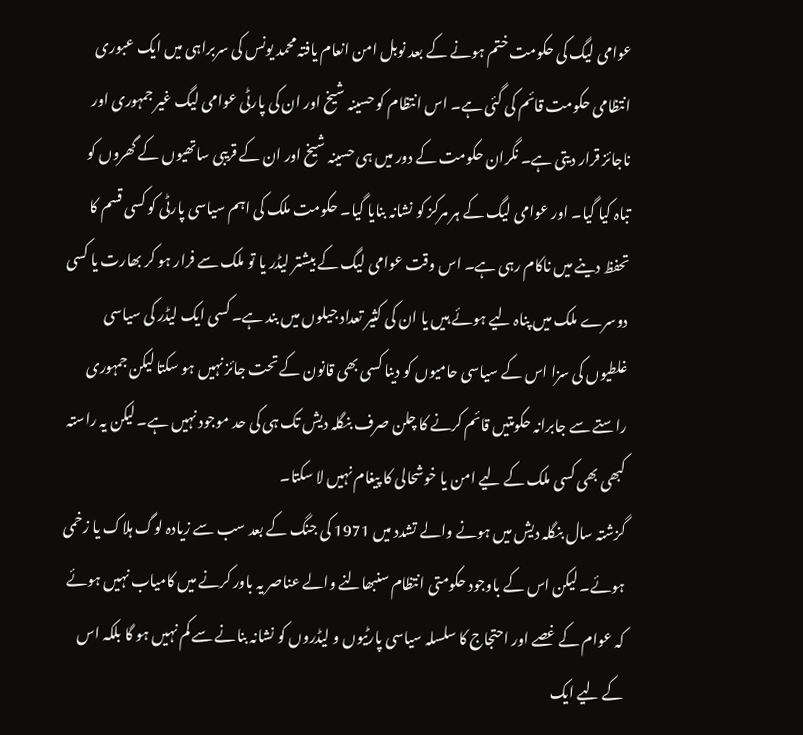عوامی لیگ کی حکومت ختم ہونے کے بعد نوبل امن انعام یافتہ محمد یونس کی سربراہی میں ایک عبوری انتظامی حکومت قائم کی گئی ہے۔ اس انتظام کو حسینہ شیخ اور ان کی پارٹی عوامی لیگ غیر جمہوری اور ناجائز قرار دیتی ہے۔ نگران حکومت کے دور میں ہی حسینہ شیخ اور ان کے قریبی ساتھیوں کے گھروں کو تباہ کیا گیا۔ اور عوامی لیگ کے ہر مرکز کو نشانہ بنایا گیا۔ حکومت ملک کی اہم سیاسی پارٹی کو کسی قسم کا تحفظ دینے میں ناکام رہی ہے۔ اس وقت عوامی لیگ کے بیشتر لیڈر یا تو ملک سے فرار ہو کر بھارت یا کسی دوسرے ملک میں پناہ لیے ہوئے ہیں یا ان کی کثیر تعداد جیلوں میں بند ہے۔ کسی ایک لیڈر کی سیاسی غلطیوں کی سزا اس کے سیاسی حامیوں کو دینا کسی بھی قانون کے تحت جائز نہیں ہو سکتا لیکن جمہوری راستے سے جابرانہ حکومتیں قائم کرنے کا چلن صرف بنگلہ دیش تک ہی کی حد موجود نہیں ہے۔ لیکن یہ راستہ کبھی بھی کسی ملک کے لیے امن یا خوشحالی کا پیغام نہیں لا سکتا۔
گزشتہ سال بنگلہ دیش میں ہونے والے تشدد میں 1971 کی جنگ کے بعد سب سے زیادہ لوگ ہلاک یا زخمی ہوئے۔ لیکن اس کے باوجود حکومتی انتظام سنبھالنے والے عناصر یہ باور کرنے میں کامیاب نہیں ہوئے کہ عوام کے غصے اور احتجاج کا سلسلہ سیاسی پارٹیوں و لیڈروں کو نشانہ بنانے سے کم نہیں ہو گا بلکہ اس کے لیے ایک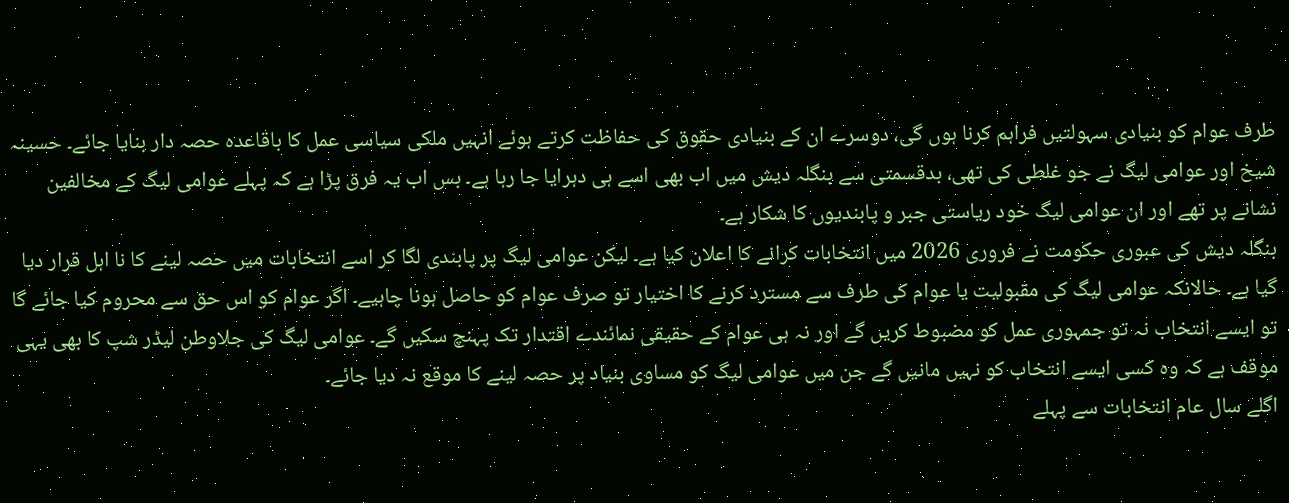طرف عوام کو بنیادی سہولتیں فراہم کرنا ہوں گی، دوسرے ان کے بنیادی حقوق کی حفاظت کرتے ہوئے انہیں ملکی سیاسی عمل کا باقاعدہ حصہ دار بنایا جائے۔ حسینہ شیخ اور عوامی لیگ نے جو غلطی کی تھی، بدقسمتی سے بنگلہ دیش میں اب بھی اسے ہی دہرایا جا رہا ہے۔ بس اب یہ فرق پڑا ہے کہ پہلے عوامی لیگ کے مخالفین نشانے پر تھے اور ان عوامی لیگ خود ریاستی جبر و پابندیوں کا شکار ہے۔
بنگلہ دیش کی عبوری حکومت نے فروری 2026 میں انتخابات کرانے کا اعلان کیا ہے۔ لیکن عوامی لیگ پر پابندی لگا کر اسے انتخابات میں حصہ لینے کا نا اہل قرار دیا گیا ہے۔ حالانکہ عوامی لیگ کی مقبولیت یا عوام کی طرف سے مسترد کرنے کا اختیار تو صرف عوام کو حاصل ہونا چاہیے۔ اگر عوام کو اس حق سے محروم کیا جائے گا تو ایسے انتخاب نہ تو جمہوری عمل کو مضبوط کریں گے اور نہ ہی عوام کے حقیقی نمائندے اقتدار تک پہنچ سکیں گے۔ عوامی لیگ کی جلاوطن لیڈر شپ کا بھی یہی موقف ہے کہ وہ کسی ایسے انتخاب کو نہیں مانیں گے جن میں عوامی لیگ کو مساوی بنیاد پر حصہ لینے کا موقع نہ دیا جائے۔
اگلے سال عام انتخابات سے پہلے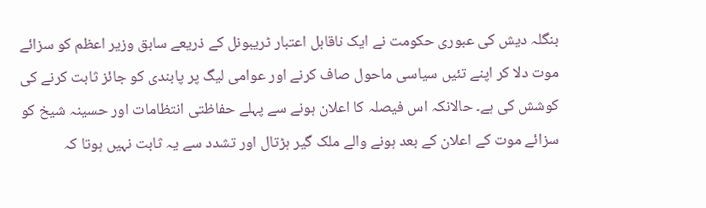بنگلہ دیش کی عبوری حکومت نے ایک ناقابل اعتبار ٹریبونل کے ذریعے سابق وزیر اعظم کو سزائے موت دلا کر اپنے تئیں سیاسی ماحول صاف کرنے اور عوامی لیگ پر پابندی کو جائز ثابت کرنے کی کوشش کی ہے۔ حالانکہ اس فیصلہ کا اعلان ہونے سے پہلے حفاظتی انتظامات اور حسینہ شیخ کو سزائے موت کے اعلان کے بعد ہونے والے ملک گیر ہڑتال اور تشدد سے یہ ثابت نہیں ہوتا کہ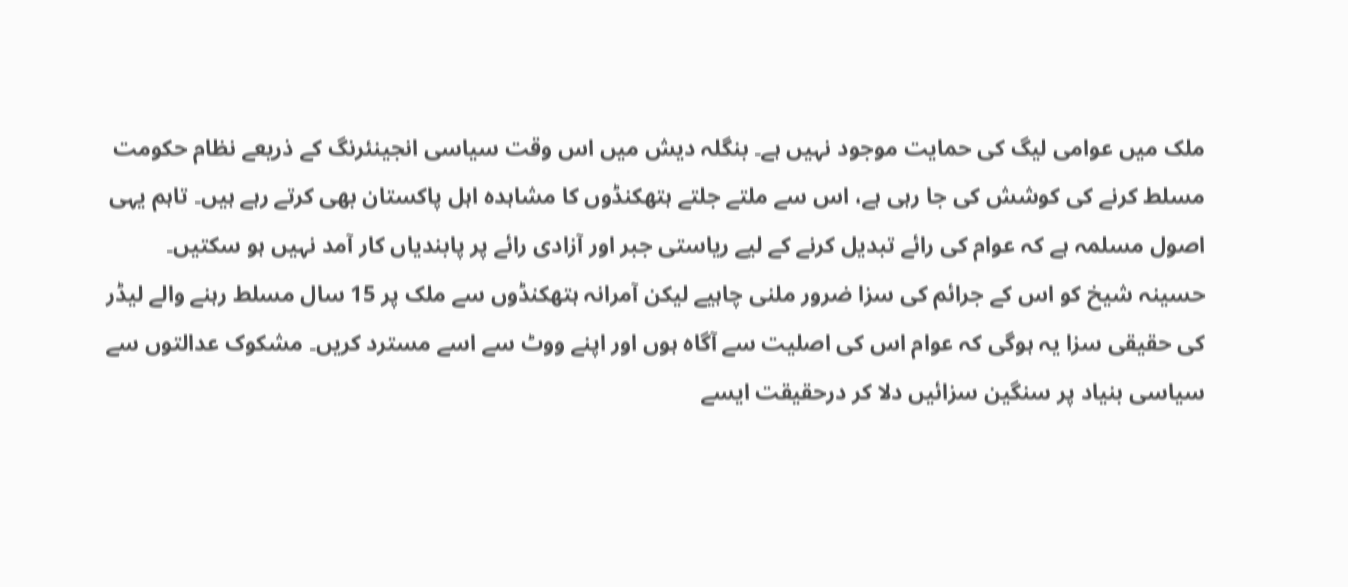ملک میں عوامی لیگ کی حمایت موجود نہیں ہے۔ بنگلہ دیش میں اس وقت سیاسی انجینئرنگ کے ذریعے نظام حکومت مسلط کرنے کی کوشش کی جا رہی ہے، اس سے ملتے جلتے ہتھکنڈوں کا مشاہدہ اہل پاکستان بھی کرتے رہے ہیں۔ تاہم یہی اصول مسلمہ ہے کہ عوام کی رائے تبدیل کرنے کے لیے ریاستی جبر اور آزادی رائے پر پابندیاں کار آمد نہیں ہو سکتیں۔
حسینہ شیخ کو اس کے جرائم کی سزا ضرور ملنی چاہیے لیکن آمرانہ ہتھکنڈوں سے ملک پر 15 سال مسلط رہنے والے لیڈر کی حقیقی سزا یہ ہوگی کہ عوام اس کی اصلیت سے آگاہ ہوں اور اپنے ووٹ سے اسے مسترد کریں۔ مشکوک عدالتوں سے سیاسی بنیاد پر سنگین سزائیں دلا کر درحقیقت ایسے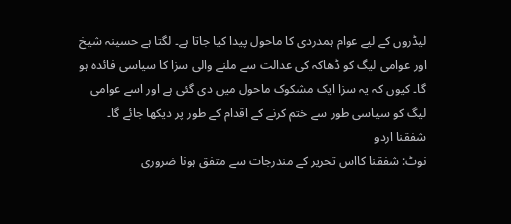لیڈروں کے لیے عوام ہمدردی کا ماحول پیدا کیا جاتا ہے۔ لگتا ہے حسینہ شیخ اور عوامی لیگ کو ڈھاکہ کی عدالت سے ملنے والی سزا کا سیاسی فائدہ ہو گا۔ کیوں کہ یہ سزا ایک مشکوک ماحول میں دی گئی ہے اور اسے عوامی لیگ کو سیاسی طور سے ختم کرنے کے اقدام کے طور پر دیکھا جائے گا۔
شفقنا اردو
نوٹ: شفقنا کااس تحریر کے مندرجات سے متفق ہونا ضروری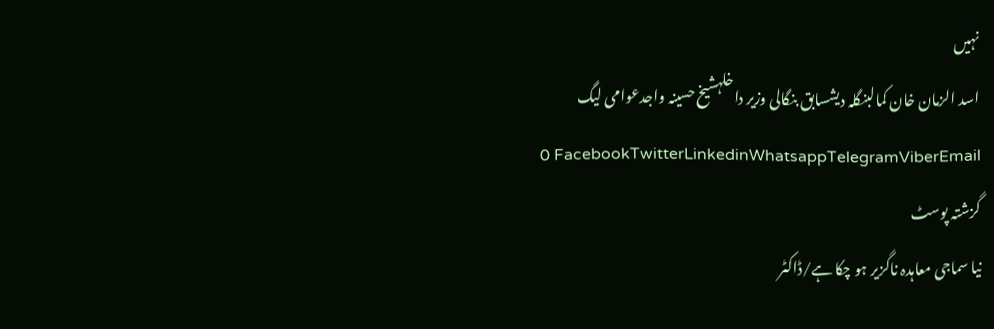نہیں
اسد الزمان خان کمالبنگلہ دیشسابق بنگالی وزیر داخلہشیخ حسینہ واجدعوامی لیگ
0 FacebookTwitterLinkedinWhatsappTelegramViberEmail
گزشتہ پوسٹ
نیا سماجی معاہدہ ناگزیر ہو چکا ہے/ڈاکٹر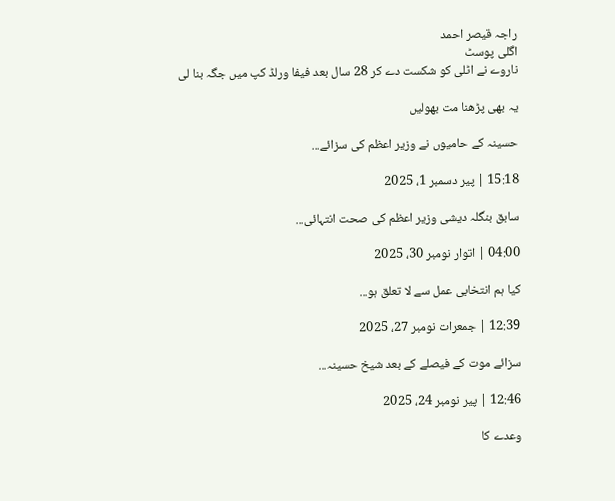راجہ قیصر احمد
اگلی پوسٹ
ناروے نے اٹلی کو شکست دے کر 28 سال بعد فیفا ورلڈ کپ میں جگہ بنا لی

یہ بھی پڑھنا مت بھولیں

حسینہ کے حامیوں نے وزیر اعظم کی سزائے...

15:18 | پیر دسمبر 1، 2025

سابق بنگلہ دیشی وزیر اعظم کی صحت انتہائی...

04:00 | اتوار نومبر 30، 2025

کیا ہم انتخابی عمل سے لا تعلق ہو...

12:39 | جمعرات نومبر 27، 2025

سزائے موت کے فیصلے کے بعد شیخ حسینہ...

12:46 | پیر نومبر 24، 2025

وعدے کا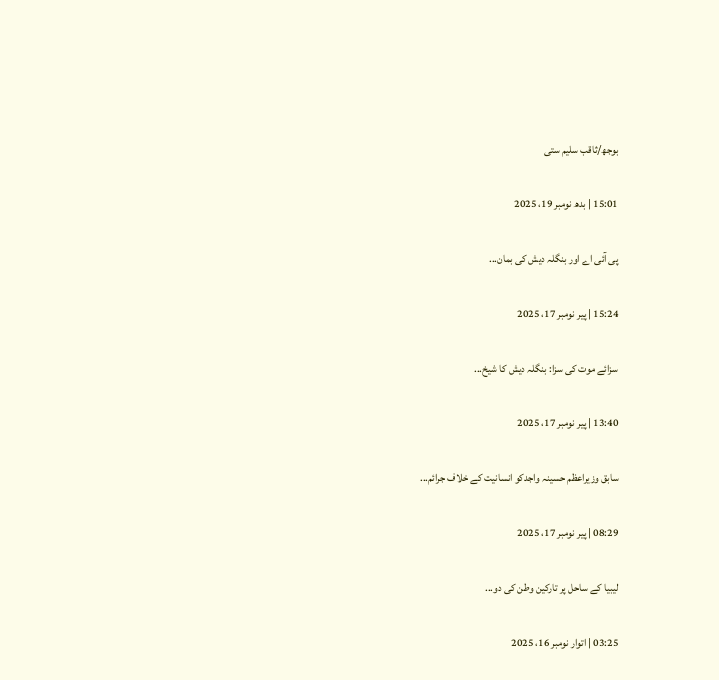بوجھ/ثاقب سلیم ستی

15:01 | بدھ نومبر 19، 2025

پی آئی اے اور بنگلہ دیش کی بمان...

15:24 | پیر نومبر 17، 2025

سزائے موت کی سزا: بنگلہ دیش کا شیخ...

13:40 | پیر نومبر 17، 2025

سابق وزیراعظم حسینہ واجدکو انسانیت کے خلاف جرائم...

08:29 | پیر نومبر 17، 2025

لیبیا کے ساحل پر تارکین وطن کی دو...

03:25 | اتوار نومبر 16، 2025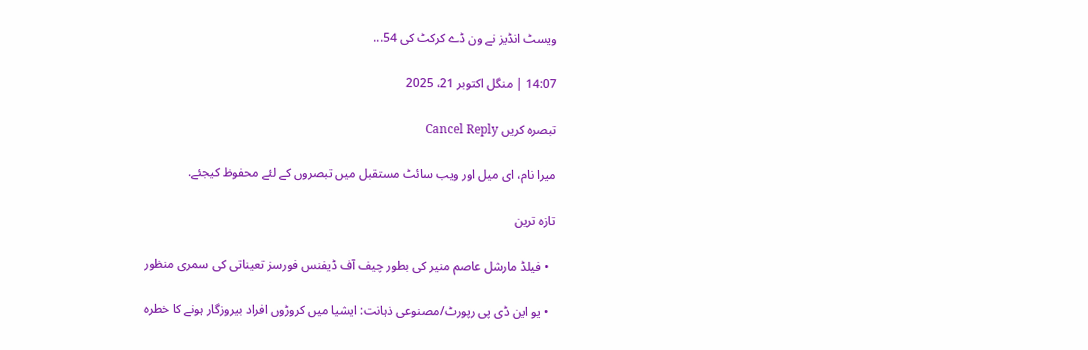ویسٹ انڈیز نے ون ڈے کرکٹ کی 54...

14:07 | منگل اکتوبر 21، 2025

تبصرہ کریں Cancel Reply

میرا نام، ای میل اور ویب سائٹ مستقبل میں تبصروں کے لئے محفوظ کیجئے.

تازہ ترین

  • فیلڈ مارشل عاصم منیر کی بطور چیف آف ڈیفنس فورسز تعیناتی کی سمری منظور

  • یو این ڈی پی رپورٹ/مصنوعی ذہانت: ایشیا میں کروڑوں افراد بیروزگار ہونے کا خطرہ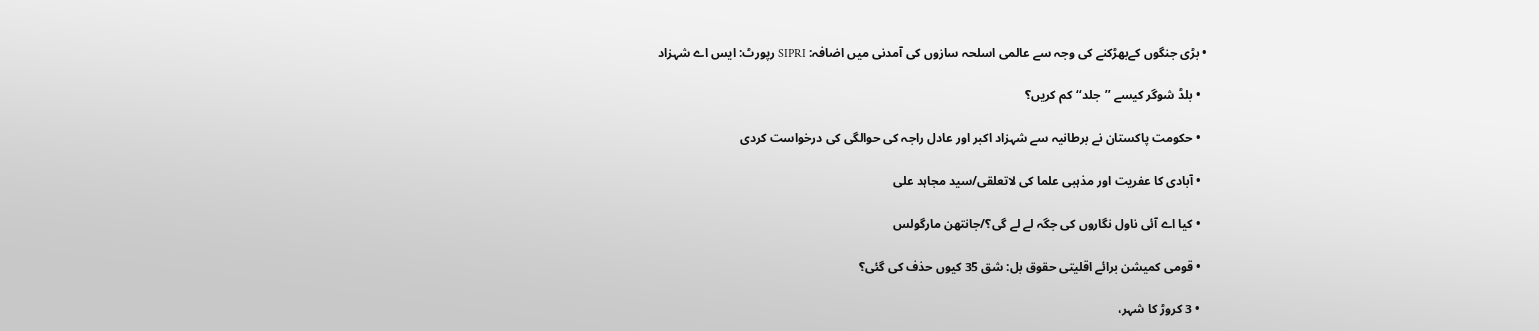• بڑی جنگوں کےبھڑکنے کی وجہ سے عالمی اسلحہ سازوں کی آمدنی میں اضافہ: SIPRI رپورٹ: ایس اے شہزاد

  • بلڈ شوگر کیسے ’’جلد‘‘کم کریں؟

  • حکومت پاکستان نے برطانیہ سے شہزاد اکبر اور عادل راجہ کی حوالگی کی درخواست کردی

  • آبادی کا عفریت اور مذہبی علما کی لاتعلقی/سید مجاہد علی

  • کیا اے آئی ناول نگاروں کی جگہ لے لے گی؟/جانتھن مارگولس

  • قومی کمیشن برائے اقلیتی حقوق بل: شق 35 کیوں حذف کی گئی؟

  • 3 کروڑ کا شہر،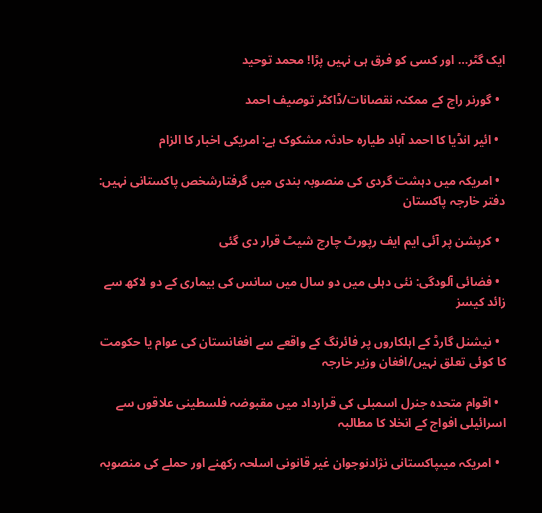ایک گٹر… اور کسی کو فرق ہی نہیں پڑا! محمد توحید

  • گورنر راج کے ممکنہ نقصانات/ڈاکٹر توصیف احمد

  • ائیر انڈیا کا احمد آباد طیارہ حادثہ مشکوک ہے: امریکی اخبار کا الزام

  • امریکہ میں دہشت گردی کی منصوبہ بندی میں گرفتارشخص پاکستانی نہیں: دفتر خارجہ پاکستان

  • کرپشن پر آئی ایم ایف رپورٹ چارج شیٹ قرار دی گئی

  • فضائی آلودگی: نئی دہلی میں دو سال میں سانس کی بیماری کے دو لاکھ سے زائد کیسز

  • نیشنل گارڈ کے اہلکاروں پر فائرنگ کے واقعے سے افغانستان کی عوام یا حکومت کا کوئی تعلق نہیں/افغان وزیر خارجہ

  • اقوام متحدہ جنرل اسمبلی کی قرارداد میں مقبوضہ فلسطینی علاقوں سے اسرائیلی افواج کے انخلا کا مطالبہ

  • امریکہ میںپاکستانی نژادنوجوان غیر قانونی اسلحہ رکھنے اور حملے کی منصوبہ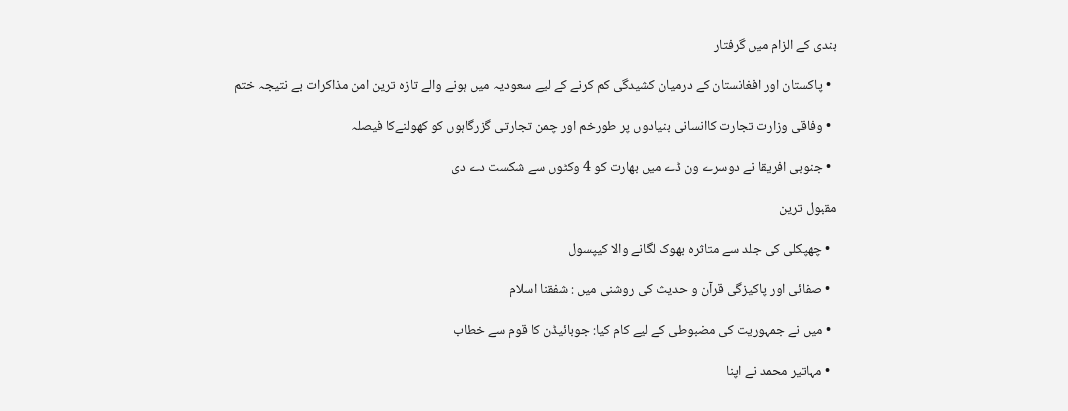بندی کے الزام میں گرفتار

  • پاکستان اور افغانستان کے درمیان کشیدگی کم کرنے کے لیے سعودیہ میں ہونے والے تازہ ترین امن مذاکرات بے نتیجہ ختم

  • وفاقی وزارت تجارت کاانسانی بنیادوں پر طورخم اور چمن تجارتی گزرگاہوں کو کھولنےکا فیصلہ

  • جنوبی افریقا نے دوسرے ون ڈے میں بھارت کو 4 وکٹوں سے شکست دے دی

مقبول ترین

  • چھپکلی کی جلد سے متاثرہ بھوک لگانے والا کیپسول

  • صفائی اور پاکیزگی قرآن و حدیث کی روشنی میں : شفقنا اسلام

  • میں نے جمہوریت کی مضبوطی کے لیے کام کیا: جوبائیڈن کا قوم سے خطاب

  • مہاتیر محمد نے اپنا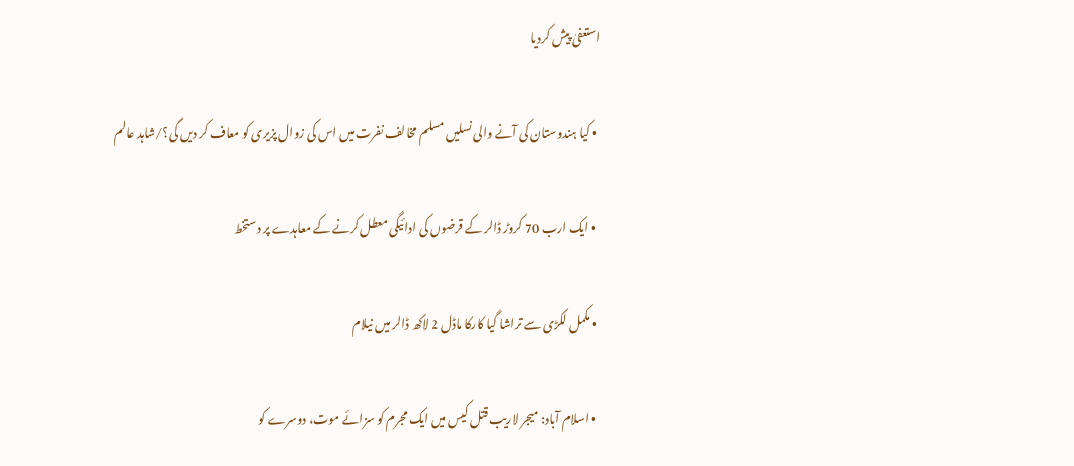استعفیٰ پیش کردیا

  • کیا ہندوستان کی آنے والی نسلیں مسلم مخالف نفرت میں اس کی زوال پزیری کو معاف کر دیں گی؟/شاہد عالم

  • ایک ارب 70 کروڑ ڈالر کے قرضوں کی ادائیگی معطل کرنے کے معاہدے پر دستخط

  • مکمل لکڑی سے تراشا گیا کارکا ماڈل 2 لاکھ ڈالر میں نیلام

  • اسلام آباد: میجر لاریب قتل کیس میں ایک مجرم کو سزائے موت، دوسرے کو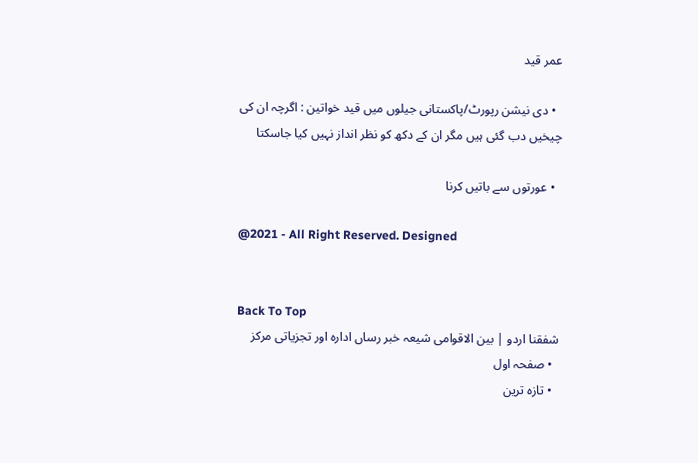عمر قید

  • دی نیشن رپورٹ/پاکستانی جیلوں میں قید خواتین : اگرچہ ان کی چیخیں دب گئی ہیں مگر ان کے دکھ کو نظر انداز نہیں کیا جاسکتا

  • عورتوں سے باتیں کرنا

@2021 - All Right Reserved. Designed


Back To Top
شفقنا اردو | بین الاقوامی شیعہ خبر رساں ادارہ اور تجزیاتی مرکز
  • صفحہ اول
  • تازہ ترین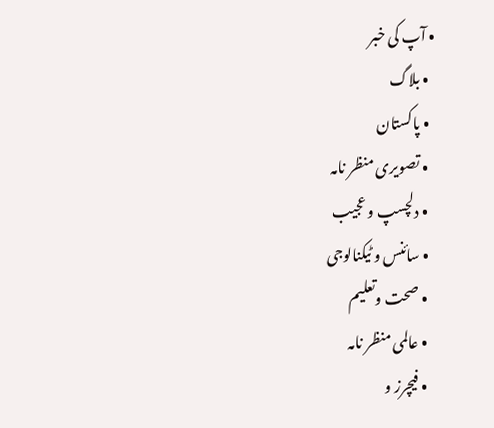• آپ کی خبر
  • بلاگ
  • پاکستان
  • تصویری منظر نامہ
  • دلچسپ و عجیب
  • سائنس و ٹیکنالوجی
  • صحت وتعلیم
  • عالمی منظر نامہ
  • فیچرز و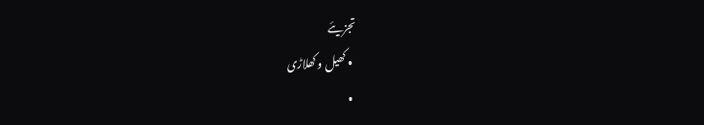تجزیئے
  • کھیل و کھلاڑی
  •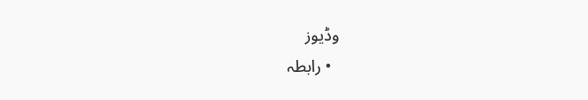وڈیوز
  • رابطہ